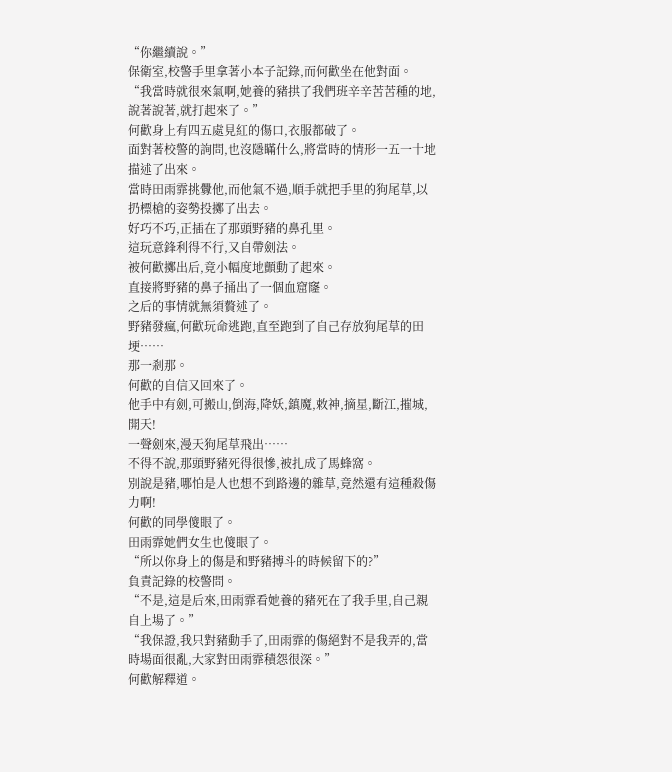“你繼續說。”
保衛室,校警手里拿著小本子記錄,而何歡坐在他對面。
“我當時就很來氣啊,她養的豬拱了我們班辛辛苦苦種的地,說著說著,就打起來了。”
何歡身上有四五處見紅的傷口,衣服都破了。
面對著校警的詢問,也沒隱瞞什么,將當時的情形一五一十地描述了出來。
當時田雨霏挑釁他,而他氣不過,順手就把手里的狗尾草,以扔標槍的姿勢投擲了出去。
好巧不巧,正插在了那頭野豬的鼻孔里。
這玩意鋒利得不行,又自帶劍法。
被何歡擲出后,竟小幅度地顫動了起來。
直接將野豬的鼻子捅出了一個血窟窿。
之后的事情就無須贅述了。
野豬發瘋,何歡玩命逃跑,直至跑到了自己存放狗尾草的田埂……
那一剎那。
何歡的自信又回來了。
他手中有劍,可搬山,倒海,降妖,鎮魔,敕神,摘星,斷江,摧城,開天!
一聲劍來,漫天狗尾草飛出……
不得不說,那頭野豬死得很慘,被扎成了馬蜂窩。
別說是豬,哪怕是人也想不到路邊的雜草,竟然還有這種殺傷力啊!
何歡的同學傻眼了。
田雨霏她們女生也傻眼了。
“所以你身上的傷是和野豬搏斗的時候留下的?”
負責記錄的校警問。
“不是,這是后來,田雨霏看她養的豬死在了我手里,自己親自上場了。”
“我保證,我只對豬動手了,田雨霏的傷絕對不是我弄的,當時場面很亂,大家對田雨霏積怨很深。”
何歡解釋道。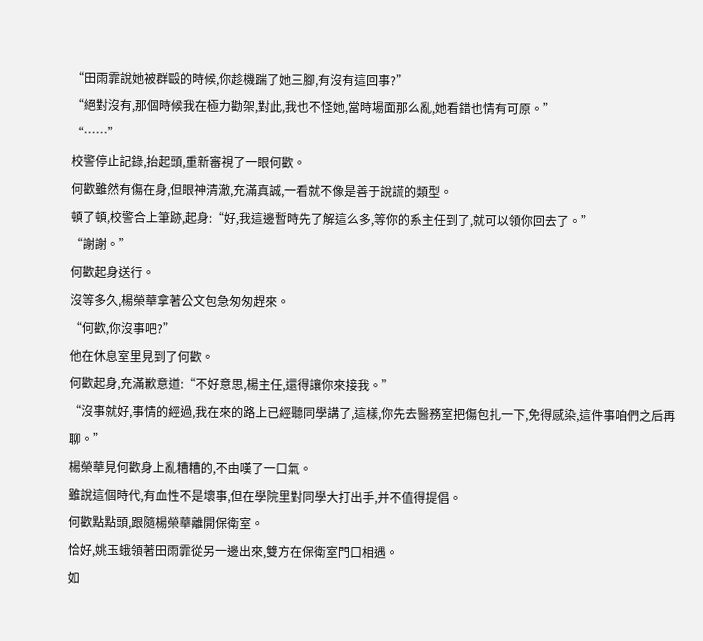“田雨霏說她被群毆的時候,你趁機踹了她三腳,有沒有這回事?”
“絕對沒有,那個時候我在極力勸架,對此,我也不怪她,當時場面那么亂,她看錯也情有可原。”
“……”
校警停止記錄,抬起頭,重新審視了一眼何歡。
何歡雖然有傷在身,但眼神清澈,充滿真誠,一看就不像是善于說謊的類型。
頓了頓,校警合上筆跡,起身:“好,我這邊暫時先了解這么多,等你的系主任到了,就可以領你回去了。”
“謝謝。”
何歡起身送行。
沒等多久,楊榮華拿著公文包急匆匆趕來。
“何歡,你沒事吧?”
他在休息室里見到了何歡。
何歡起身,充滿歉意道:“不好意思,楊主任,還得讓你來接我。”
“沒事就好,事情的經過,我在來的路上已經聽同學講了,這樣,你先去醫務室把傷包扎一下,免得感染,這件事咱們之后再聊。”
楊榮華見何歡身上亂糟糟的,不由嘆了一口氣。
雖說這個時代,有血性不是壞事,但在學院里對同學大打出手,并不值得提倡。
何歡點點頭,跟隨楊榮華離開保衛室。
恰好,姚玉蛾領著田雨霏從另一邊出來,雙方在保衛室門口相遇。
如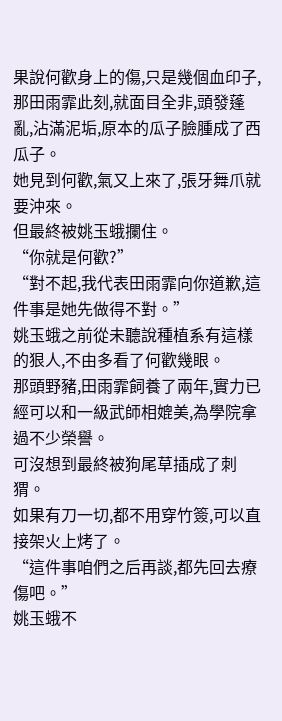果說何歡身上的傷,只是幾個血印子,那田雨霏此刻,就面目全非,頭發蓬亂,沾滿泥垢,原本的瓜子臉腫成了西瓜子。
她見到何歡,氣又上來了,張牙舞爪就要沖來。
但最終被姚玉蛾攔住。
“你就是何歡?”
“對不起,我代表田雨霏向你道歉,這件事是她先做得不對。”
姚玉蛾之前從未聽說種植系有這樣的狠人,不由多看了何歡幾眼。
那頭野豬,田雨霏飼養了兩年,實力已經可以和一級武師相媲美,為學院拿過不少榮譽。
可沒想到最終被狗尾草插成了刺猬。
如果有刀一切,都不用穿竹簽,可以直接架火上烤了。
“這件事咱們之后再談,都先回去療傷吧。”
姚玉蛾不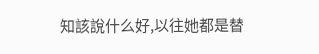知該說什么好,以往她都是替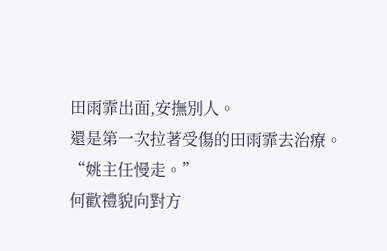田雨霏出面,安撫別人。
還是第一次拉著受傷的田雨霏去治療。
“姚主任慢走。”
何歡禮貌向對方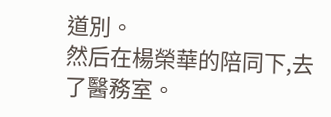道別。
然后在楊榮華的陪同下,去了醫務室。